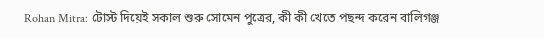Rohan Mitra: টোস্ট দিয়েই সকাল শুরু সোমেন পুত্রের, কী কী খেতে পছন্দ করেন বালিগঞ্জ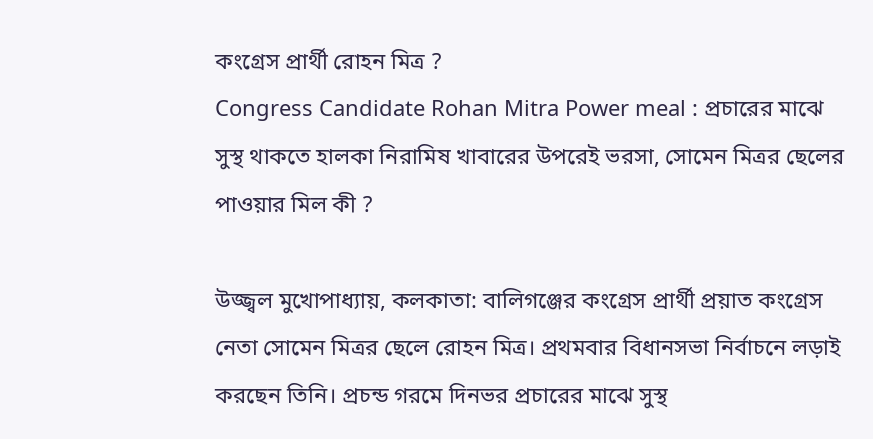কংগ্রেস প্রার্থী রোহন মিত্র ?
Congress Candidate Rohan Mitra Power meal : প্রচারের মাঝে সুস্থ থাকতে হালকা নিরামিষ খাবারের উপরেই ভরসা, সোমেন মিত্রর ছেলের পাওয়ার মিল কী ?

উজ্জ্বল মুখোপাধ্যায়, কলকাতা: বালিগঞ্জের কংগ্রেস প্রার্থী প্রয়াত কংগ্রেস নেতা সোমেন মিত্রর ছেলে রোহন মিত্র। প্রথমবার বিধানসভা নির্বাচনে লড়াই করছেন তিনি। প্রচন্ড গরমে দিনভর প্রচারের মাঝে সুস্থ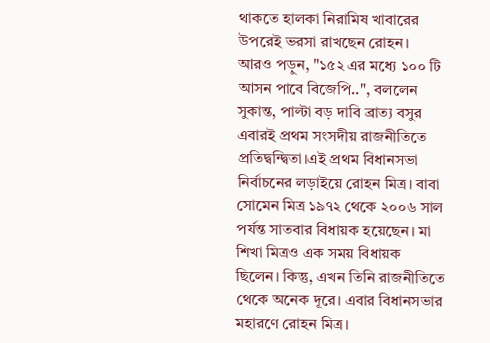থাকতে হালকা নিরামিষ খাবারের উপরেই ভরসা রাখছেন রোহন।
আরও পড়ুন, "১৫২ এর মধ্যে ১০০ টি আসন পাবে বিজেপি..", বললেন সুকান্ত, পাল্টা বড় দাবি ব্রাত্য বসুর
এবারই প্রথম সংসদীয় রাজনীতিতে প্রতিদ্বন্দ্বিতা।এই প্রথম বিধানসভা নির্বাচনের লড়াইয়ে রোহন মিত্র। বাবা সোমেন মিত্র ১৯৭২ থেকে ২০০৬ সাল পর্যন্ত সাতবার বিধায়ক হয়েছেন। মা শিখা মিত্রও এক সময় বিধায়ক ছিলেন। কিন্তু, এখন তিনি রাজনীতিতে থেকে অনেক দূরে। এবার বিধানসভার মহারণে রোহন মিত্র।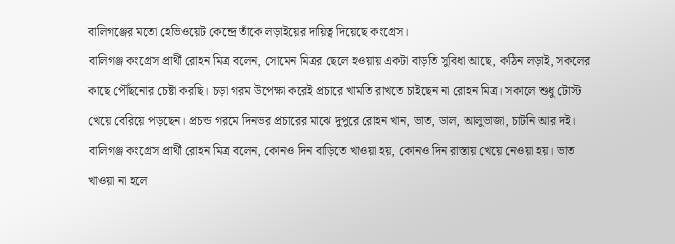বালিগঞ্জের মতো হেভিওয়েট কেন্দ্রে তাঁকে লড়াইয়ের দায়িত্ব দিয়েছে কংগ্রেস।
বালিগঞ্জ কংগ্রেস প্রার্থী রোহন মিত্র বলেন, সোমেন মিত্রর ছেলে হওয়ায় একটা বাড়তি সুবিধা আছে, কঠিন লড়াই, সকলের কাছে পৌঁছনোর চেষ্টা করছি। চড়া গরম উপেক্ষা করেই প্রচারে খামতি রাখতে চাইছেন না রোহন মিত্র। সকালে শুধু টোস্ট খেয়ে বেরিয়ে পড়ছেন। প্রচন্ড গরমে দিনভর প্রচারের মাঝে দুপুরে রোহন খান, ভাত, ডাল, আলুভাজা, চাটনি আর দই।
বালিগঞ্জ কংগ্রেস প্রার্থী রোহন মিত্র বলেন, কোনও দিন বাড়িতে খাওয়া হয়, কোনও দিন রাস্তায় খেয়ে নেওয়া হয়। ভাত খাওয়া না হলে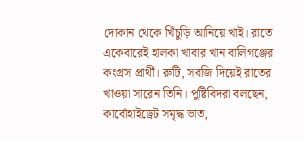দোকান থেকে খিঁচুড়ি আনিয়ে খাই। রাতে একেবারেই হালকা খাবার খান বালিগঞ্জের কংগ্রস প্রার্থী। রুটি, সবজি দিয়েই রাতের খাওয়া সারেন তিনি। পুষ্টিবিদরা বলছেন, কার্বোহাইড্রেট সমৃদ্ধ ভাত,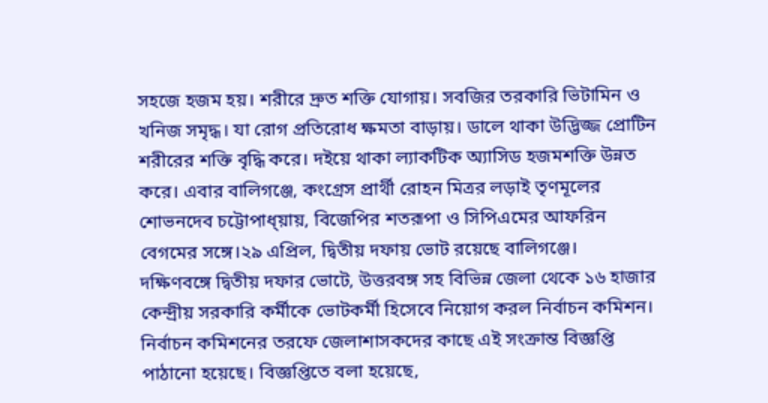সহজে হজম হয়। শরীরে দ্রুত শক্তি যোগায়। সবজির তরকারি ভিটামিন ও খনিজ সমৃদ্ধ। যা রোগ প্রতিরোধ ক্ষমতা বাড়ায়। ডালে থাকা উদ্ভিজ্জ প্রোটিন শরীরের শক্তি বৃদ্ধি করে। দইয়ে থাকা ল্যাকটিক অ্যাসিড হজমশক্তি উন্নত করে। এবার বালিগঞ্জে, কংগ্রেস প্রার্থী রোহন মিত্রর লড়াই তৃণমূলের শোভনদেব চট্টোপাধ্য়ায়, বিজেপির শতরূপা ও সিপিএমের আফরিন বেগমের সঙ্গে।২৯ এপ্রিল, দ্বিতীয় দফায় ভোট রয়েছে বালিগঞ্জে।
দক্ষিণবঙ্গে দ্বিতীয় দফার ভোটে, উত্তরবঙ্গ সহ বিভিন্ন জেলা থেকে ১৬ হাজার কেন্দ্রীয় সরকারি কর্মীকে ভোটকর্মী হিসেবে নিয়োগ করল নির্বাচন কমিশন। নির্বাচন কমিশনের তরফে জেলাশাসকদের কাছে এই সংক্রান্ত বিজ্ঞপ্তি পাঠানো হয়েছে। বিজ্ঞপ্তিতে বলা হয়েছে,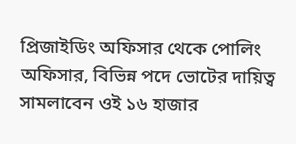প্রিজাইডিং অফিসার থেকে পোলিং অফিসার, বিভিন্ন পদে ভোটের দায়িত্ব সামলাবেন ওই ১৬ হাজার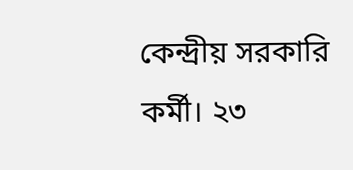কেন্দ্রীয় সরকারি কর্মী। ২৩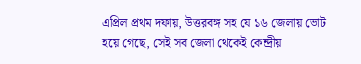এপ্রিল প্রথম দফায়, উত্তরবঙ্গ সহ যে ১৬ জেলায় ভোট হয়ে গেছে, সেই সব জেলা থেকেই কেন্দ্রীয়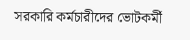সরকারি কর্মচারীদের ভোটকর্মী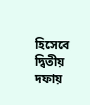হিসেবে দ্বিতীয় দফায়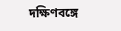দক্ষিণবঙ্গে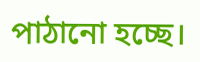পাঠানো হচ্ছে।